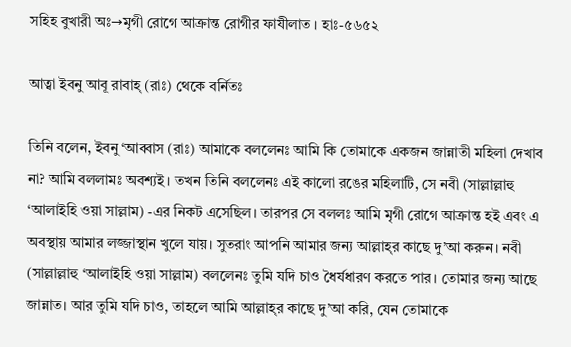সহিহ বুখারী অঃ→মৃগী রোগে আক্রান্ত রোগীর ফাযীলাত । হাঃ-৫৬৫২

আত্বা ইবনু আবূ রাবাহ্‌ (রাঃ) থেকে বর্নিতঃ

তিনি বলেন, ইবনু ‘আব্বাস (রাঃ) আমাকে বললেনঃ আমি কি তোমাকে একজন জান্নাতী মহিলা দেখাব না? আমি বললামঃ অবশ্যই। তখন তিনি বললেনঃ এই কালো রঙের মহিলাটি, সে নবী (সাল্লাল্লাহু ‘আলাইহি ওয়া সাল্লাম) -এর নিকট এসেছিল। তারপর সে বললঃ আমি মৃগী রোগে আক্রান্ত হই এবং এ অবস্থায় আমার লজ্জাস্থান খুলে যায়। সুতরাং আপনি আমার জন্য আল্লাহ্‌র কাছে দু’আ করুন। নবী (সাল্লাল্লাহু ‘আলাইহি ওয়া সাল্লাম) বললেনঃ তুমি যদি চাও ধৈর্যধারণ করতে পার। তোমার জন্য আছে জান্নাত। আর তুমি যদি চাও, তাহলে আমি আল্লাহ্‌র কাছে দু’আ করি, যেন তোমাকে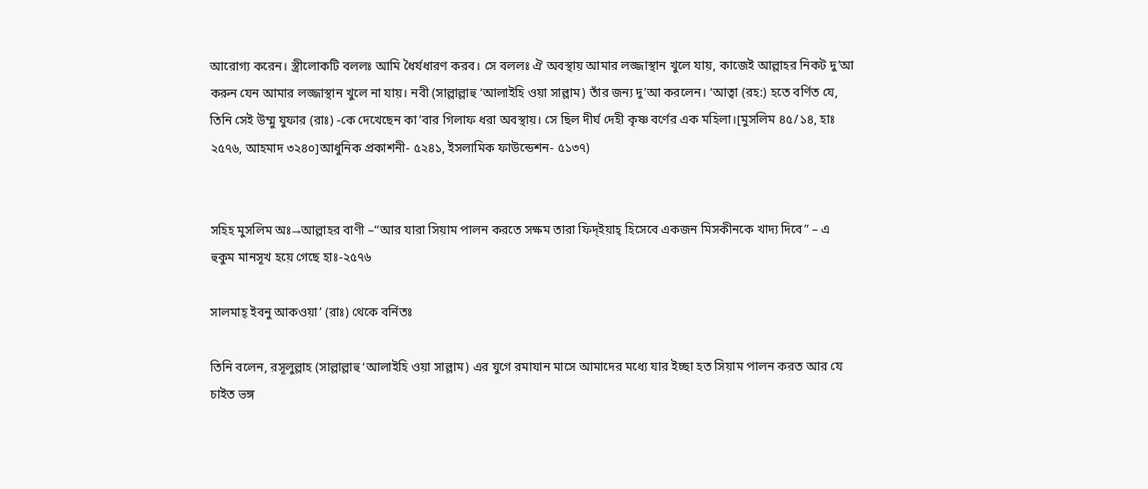আরোগ্য করেন। স্ত্রীলোকটি বললঃ আমি ধৈর্যধারণ করব। সে বললঃ ঐ অবস্থায় আমার লজ্জাস্থান খুলে যায়, কাজেই আল্লাহর নিকট দু’আ করুন যেন আমার লজ্জাস্থান খুলে না যায়। নবী (সাল্লাল্লাহু ‘আলাইহি ওয়া সাল্লাম) তাঁর জন্য দু’আ করলেন। ‘আত্বা (রহ:) হতে বর্ণিত যে, তিনি সেই উম্মু যুফার (রাঃ) -কে দেখেছেন কা’বার গিলাফ ধরা অবস্থায়। সে ছিল দীর্ঘ দেহী কৃষ্ণ বর্ণের এক মহিলা।[মুসলিম ৪৫/১৪, হাঃ ২৫৭৬, আহমাদ ৩২৪০]আধুনিক প্রকাশনী- ৫২৪১, ইসলামিক ফাউন্ডেশন- ৫১৩৭)


সহিহ মুসলিম অঃ→আল্লাহর বাণী –“আর যারা সিয়াম পালন করতে সক্ষম তারা ফিদ্‌ইয়াহ্ হিসেবে একজন মিসকীনকে খাদ্য দিবে” – এ হুকুম মানসূখ হয়ে গেছে হাঃ-২৫৭৬

সালমাহ্ ইবনু আকওয়া’ (রাঃ) থেকে বর্নিতঃ

তিনি বলেন, রসূলুল্লাহ (সাল্লাল্লাহু ‘আলাইহি ওয়া সাল্লাম) এর যুগে রমাযান মাসে আমাদের মধ্যে যার ইচ্ছা হত সিয়াম পালন করত আর যে চাইত ভঙ্গ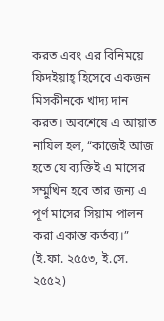করত এবং এর বিনিময়ে ফিদইয়াহ্ হিসেবে একজন মিসকীনকে খাদ্য দান করত। অবশেষে এ আয়াত নাযিল হল, “কাজেই আজ হতে যে ব্যক্তিই এ মাসের সম্মুখিন হবে তার জন্য এ পূর্ণ মাসের সিয়াম পালন করা একান্ত কর্তব্য।” (ই.ফা. ২৫৫৩, ই.সে. ২৫৫২)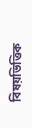বিষয়ভিত্তিক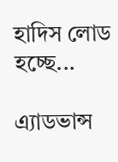হাদিস লোড হচ্ছে...

এ্যাডভান্স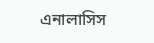এনালাসিস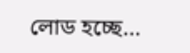লোড হচ্ছে...